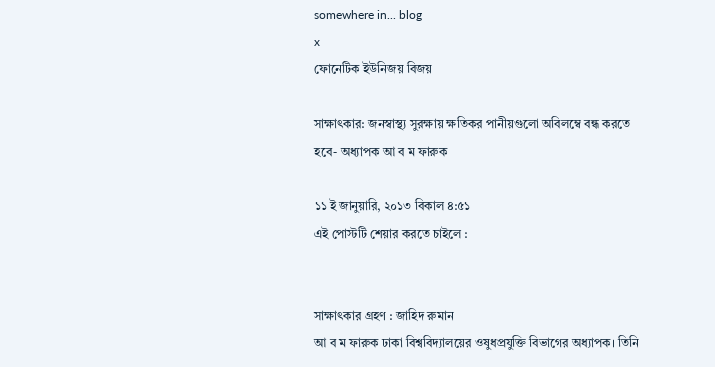somewhere in... blog
x
ফোনেটিক ইউনিজয় বিজয়

সাক্ষাৎকার: জনস্বাস্থ্য সুরক্ষায় ক্ষতিকর পানীয়গুলো অবিলম্বে বন্ধ করতে হবে- অধ্যাপক আ ব ম ফারুক

১১ ই জানুয়ারি, ২০১৩ বিকাল ৪:৫১
এই পোস্টটি শেয়ার করতে চাইলে :


সাক্ষাৎকার গ্রহণ : জাহিদ রুমান
আ ব ম ফারুক ঢাকা বিশ্ববিদ্যালয়ের ওষুধপ্রযুক্তি বিভাগের অধ্যাপক। তিনি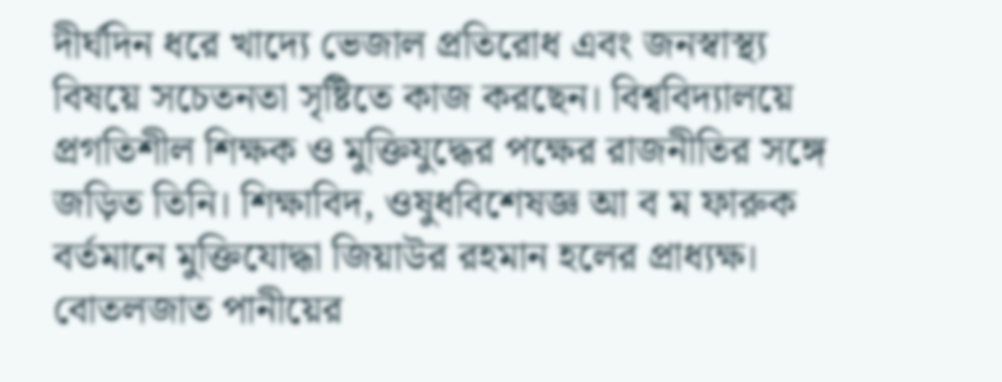দীর্ঘদিন ধরে খাদ্যে ভেজাল প্রতিরোধ এবং জনস্বাস্থ্য বিষয়ে সচেতনতা সৃষ্টিতে কাজ করছেন। বিশ্ববিদ্যালয়ে প্রগতিশীল শিক্ষক ও মুক্তিযুদ্ধের পক্ষের রাজনীতির সঙ্গে জড়িত তিনি। শিক্ষাবিদ, ওষুধবিশেষজ্ঞ আ ব ম ফারুক বর্তমানে মুক্তিযোদ্ধা জিয়াউর রহমান হলের প্রাধ্যক্ষ। বোতলজাত পানীয়ের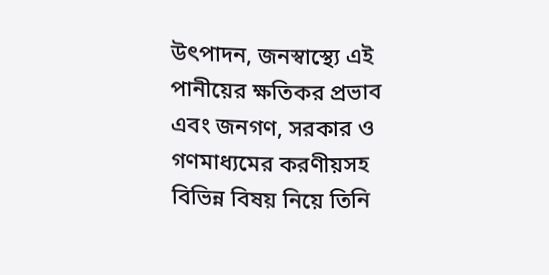উৎপাদন, জনস্বাস্থ্যে এই পানীয়ের ক্ষতিকর প্রভাব এবং জনগণ, সরকার ও গণমাধ্যমের করণীয়সহ বিভিন্ন বিষয় নিয়ে তিনি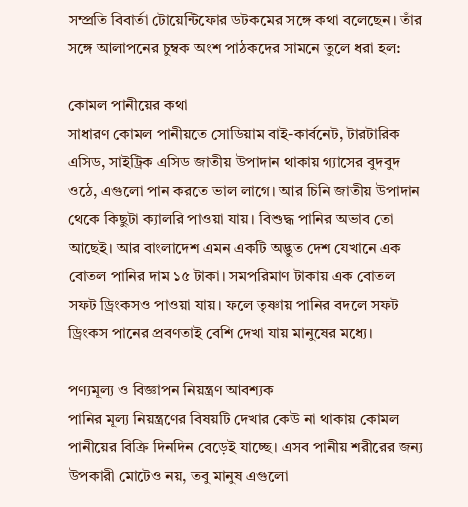সম্প্রতি বিবার্তা টোয়েন্টিফোর ডটকমের সঙ্গে কথা বলেছেন। ‌তাঁর সঙ্গে আলাপনের চুম্বক অংশ পাঠকদের সামনে তুলে ধরা হল:

কোমল পানীয়ের কথা
সাধারণ কোমল পানীয়তে সোডিয়াম বাই-কার্বনেট, টারটারিক এসিড, সাইট্রিক এসিড জাতীয় উপাদান থাকায় গ্যাসের বুদবুদ ওঠে, এগুলো পান করতে ভাল লাগে। আর চিনি জাতীয় উপাদান থেকে কিছুটা ক্যালরি পাওয়া যায়। বিশুদ্ধ পানির অভাব তো আছেই। আর বাংলাদেশ এমন একটি অদ্ভুত দেশ যেখানে এক বোতল পানির দাম ১৫ টাকা। সমপরিমাণ টাকায় এক বোতল সফট ড্রিংকসও পাওয়া যায়। ফলে তৃষ্ণায় পানির বদলে সফট ড্রিংকস পানের প্রবণতাই বেশি দেখা যায় মানুষের মধ্যে।

পণ্যমূল্য ও বিজ্ঞাপন নিয়ন্ত্রণ আবশ্যক
পানির মূল্য নিয়ন্ত্রণের বিষয়টি দেখার কেউ না থাকায় কোমল পানীয়ের বিক্রি দিনদিন বেড়েই যাচ্ছে। এসব পানীয় শরীরের জন্য উপকারী মোটেও নয়, তবু মানুষ এগুলো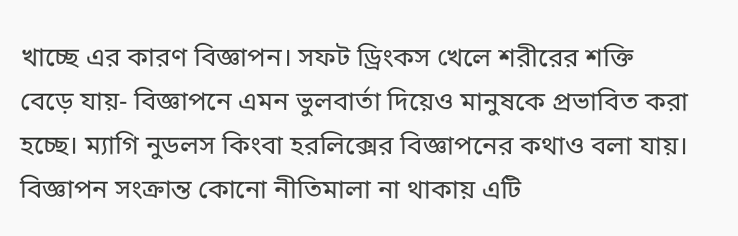খাচ্ছে এর কারণ বিজ্ঞাপন। সফট ড্রিংকস খেলে শরীরের শক্তি বেড়ে যায়- বিজ্ঞাপনে এমন ভুলবার্তা দিয়েও মানুষকে প্রভাবিত করা হচ্ছে। ম্যাগি নুডলস কিংবা হরলিক্সের বিজ্ঞাপনের কথাও বলা যায়। বিজ্ঞাপন সংক্রান্ত কোনো নীতিমালা না থাকায় এটি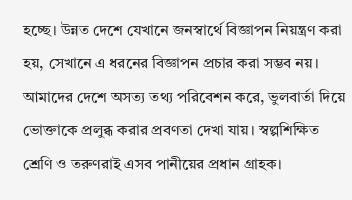হচ্ছে। উন্নত দেশে যেখানে জনস্বার্থে বিজ্ঞাপন নিয়ন্ত্রণ করা হয়, সেখানে এ ধরনের বিজ্ঞাপন প্রচার করা সম্ভব নয়। আমাদের দেশে অসত্য তথ্য পরিবেশন করে, ভুলবার্তা দিয়ে ভোক্তাকে প্রলুব্ধ করার প্রবণতা দেখা যায়। স্বল্পশিক্ষিত শ্রেণি ও তরুণরাই এসব পানীয়ের প্রধান গ্রাহক।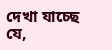দেখা যাচ্ছে যে,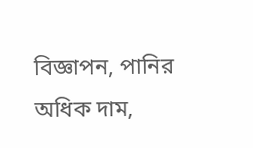বিজ্ঞাপন, পানির অধিক দাম,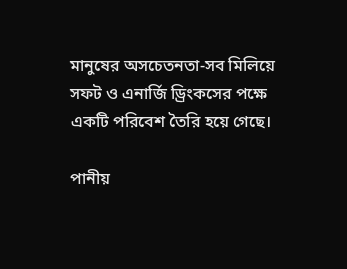মানুষের অসচেতনতা-সব মিলিয়ে সফট ও এনার্জি ড্রিংকসের পক্ষে একটি পরিবেশ তৈরি হয়ে গেছে।

পানীয়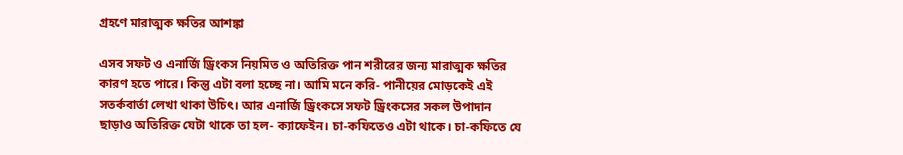গ্রহণে মারাত্মক ক্ষতির আশঙ্কা

এসব সফট ও এনার্জি ড্রিংকস নিয়মিত ও অতিরিক্ত পান শরীরের জন্য মারাত্মক ক্ষতির কারণ হতে পারে। কিন্তু এটা বলা হচ্ছে না। আমি মনে করি- পানীয়ের মোড়কেই এই সতর্কবার্তা লেখা থাকা উচিৎ। আর এনার্জি ড্রিংকসে সফট ড্রিংকসের সকল উপাদান ছাড়াও অতিরিক্ত যেটা থাকে তা হল- ক্যাফেইন। চা-কফিতেও এটা থাকে। চা-কফিতে যে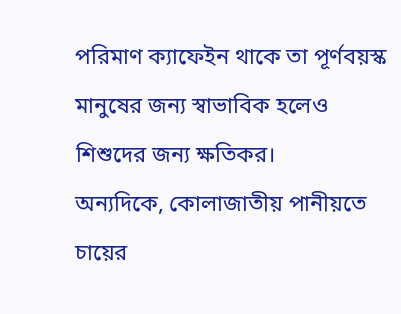পরিমাণ ক্যাফেইন থাকে তা পূর্ণবয়স্ক মানুষের জন্য স্বাভাবিক হলেও শিশুদের জন্য ক্ষতিকর।
অন্যদিকে, কোলাজাতীয় পানীয়তে চায়ের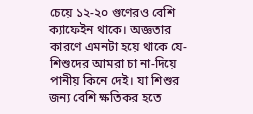চেয়ে ১২-২০ গুণেরও বেশি ক্যাফেইন থাকে। অজ্ঞতার কারণে এমনটা হয়ে থাকে যে- শিশুদের আমরা চা না-দিয়ে পানীয় কিনে দেই। যা শিশুর জন্য বেশি ক্ষতিকর হতে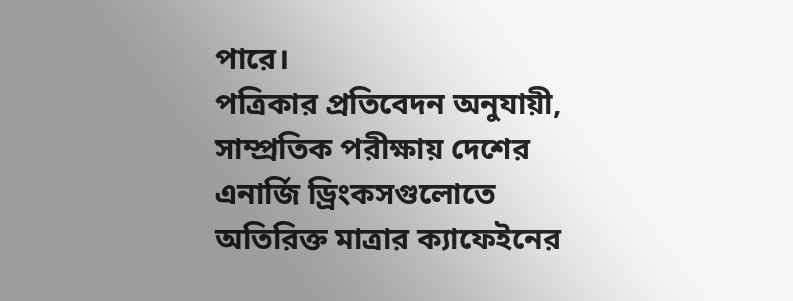পারে।
পত্রিকার প্রতিবেদন অনুযায়ী, সাম্প্রতিক পরীক্ষায় দেশের এনার্জি ড্রিংকসগুলোতে অতিরিক্ত মাত্রার ক্যাফেইনের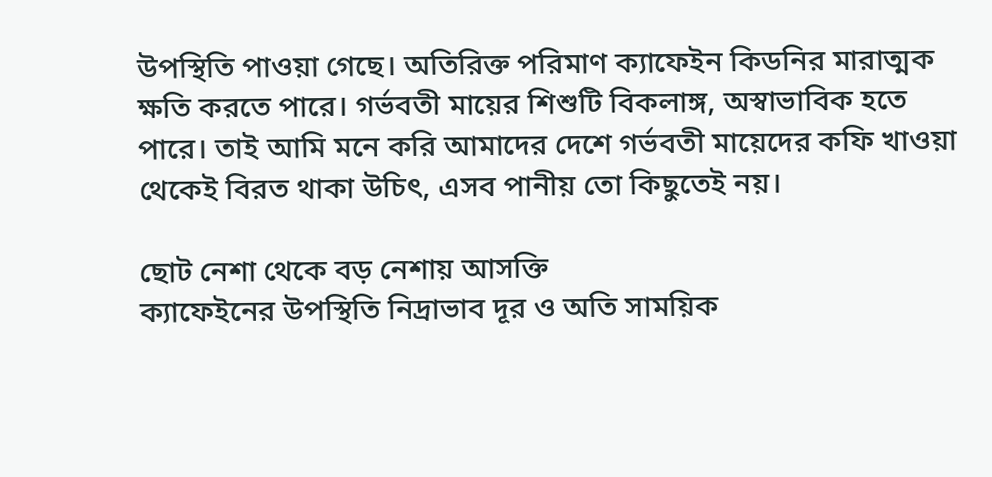উপস্থিতি পাওয়া গেছে। অতিরিক্ত পরিমাণ ক্যাফেইন কিডনির মারাত্মক ক্ষতি করতে পারে। গর্ভবতী মায়ের শিশুটি বিকলাঙ্গ, অস্বাভাবিক হতে পারে। তাই আমি মনে করি আমাদের দেশে গর্ভবতী মায়েদের কফি খাওয়া থেকেই বিরত থাকা উচিৎ, এসব পানীয় তো কিছুতেই নয়।

ছোট নেশা থেকে বড় নেশায় আসক্তি
ক্যাফেইনের উপস্থিতি নিদ্রাভাব দূর ও অতি সাময়িক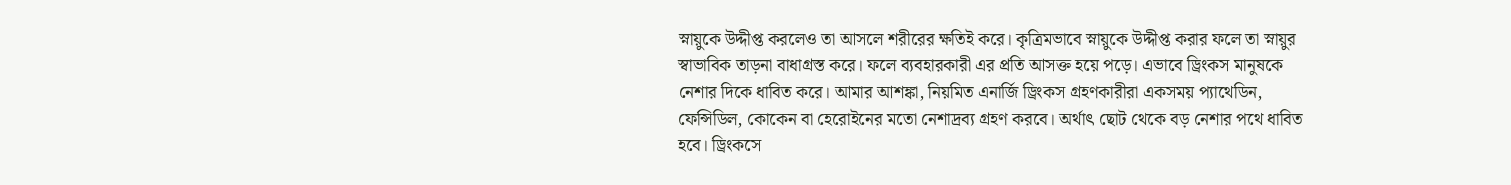স্নায়ুকে উদ্দীপ্ত করলেও তা আসলে শরীরের ক্ষতিই করে। কৃত্রিমভাবে স্নায়ুকে উদ্দীপ্ত করার ফলে তা স্নায়ুর স্বাভাবিক তাড়না বাধাগ্রস্ত করে। ফলে ব্যবহারকারী এর প্রতি আসক্ত হয়ে পড়ে। এভাবে ড্রিংকস মানুষকে নেশার দিকে ধাবিত করে। আমার আশঙ্কা, নিয়মিত এনার্জি ড্রিংকস গ্রহণকারীরা একসময় প্যাথেডিন, ফেন্সিডিল, কোকেন বা হেরোইনের মতো নেশাদ্রব্য গ্রহণ করবে। অর্থাৎ ছোট থেকে বড় নেশার পথে ধাবিত হবে। ড্রিংকসে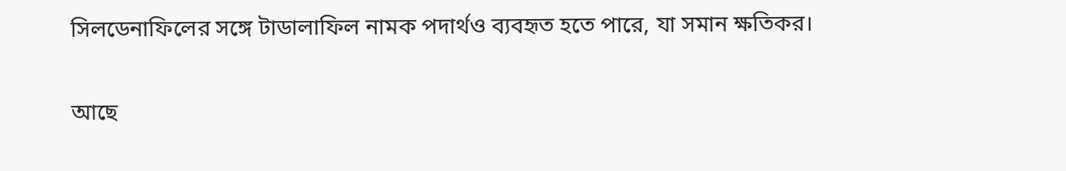সিলডেনাফিলের সঙ্গে টাডালাফিল নামক পদার্থও ব্যবহৃত হতে পারে, যা সমান ক্ষতিকর।

আছে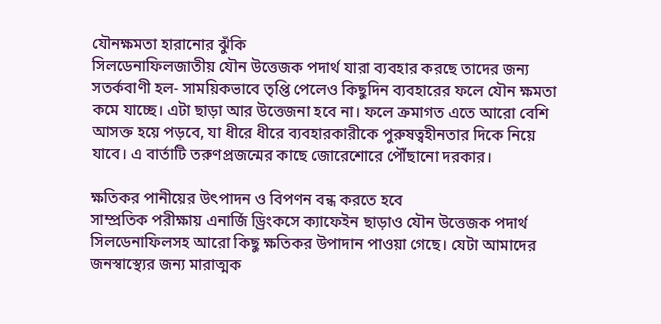যৌনক্ষমতা হারানোর ঝুঁকি
সিলডেনাফিলজাতীয় যৌন উত্তেজক পদার্থ যারা ব্যবহার করছে তাদের জন্য সতর্কবাণী হল- সাময়িকভাবে তৃপ্তি পেলেও কিছুদিন ব্যবহারের ফলে যৌন ক্ষমতা কমে যাচ্ছে। এটা ছাড়া আর উত্তেজনা হবে না। ফলে ক্রমাগত এতে আরো বেশি আসক্ত হয়ে পড়বে, যা ধীরে ধীরে ব্যবহারকারীকে পুরুষত্বহীনতার দিকে নিয়ে যাবে। এ বার্তাটি তরুণপ্রজন্মের কাছে জোরেশোরে পৌঁছানো দরকার।

ক্ষতিকর পানীয়ের উৎপাদন ও বিপণন বন্ধ করতে হবে
সাম্প্রতিক পরীক্ষায় এনার্জি ড্রিংকসে ক্যাফেইন ছাড়াও যৌন উত্তেজক পদার্থ সিলডেনাফিলসহ আরো কিছু ক্ষতিকর উপাদান পাওয়া গেছে। যেটা আমাদের জনস্বাস্থ্যের জন্য মারাত্মক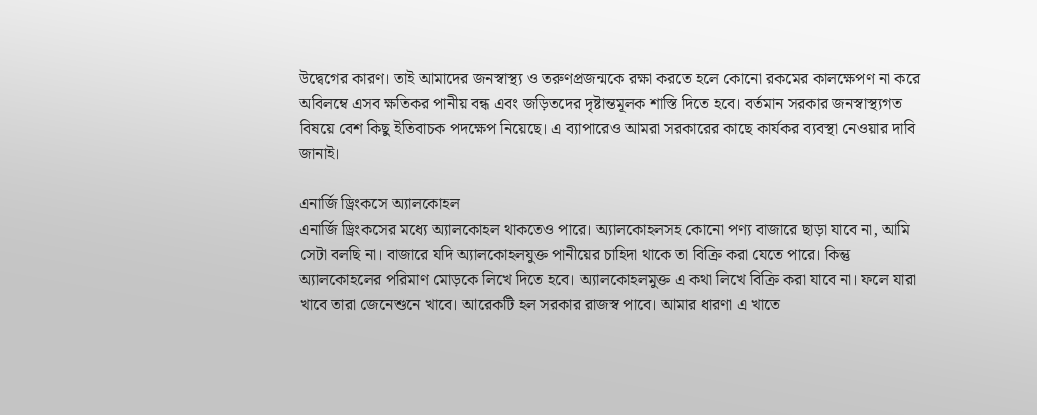উদ্বেগের কারণ। তাই আমাদের জনস্বাস্থ্য ও তরুণপ্রজন্মকে রক্ষা করতে হলে কোনো রকমের কালক্ষেপণ না করে অবিলম্বে এসব ক্ষতিকর পানীয় বন্ধ এবং জড়িতদের দৃষ্টান্তমূলক শাস্তি দিতে হবে। বর্তমান সরকার জনস্বাস্থ্যগত বিষয়ে বেশ কিছু ইতিবাচক পদক্ষেপ নিয়েছে। এ ব্যাপারেও আমরা সরকারের কাছে কার্যকর ব্যবস্থা নেওয়ার দাবি জানাই।

এনার্জি ড্রিংকসে অ্যালকোহল
এনার্জি ড্রিংকসের মধ্যে অ্যালকোহল থাকতেও পারে। অ্যালকোহলসহ কোনো পণ্য বাজারে ছাড়া যাবে না, আমি সেটা বলছি না। বাজারে যদি অ্যালকোহলযুক্ত পানীয়ের চাহিদা থাকে তা বিক্রি করা যেতে পারে। কিন্তু অ্যালকোহলের পরিমাণ মোড়কে লিখে দিতে হবে। অ্যালকোহলমুক্ত এ কথা লিখে বিক্রি করা যাবে না। ফলে যারা খাবে তারা জেনেশুনে খাবে। আরেকটি হল সরকার রাজস্ব পাবে। আমার ধারণা এ খাতে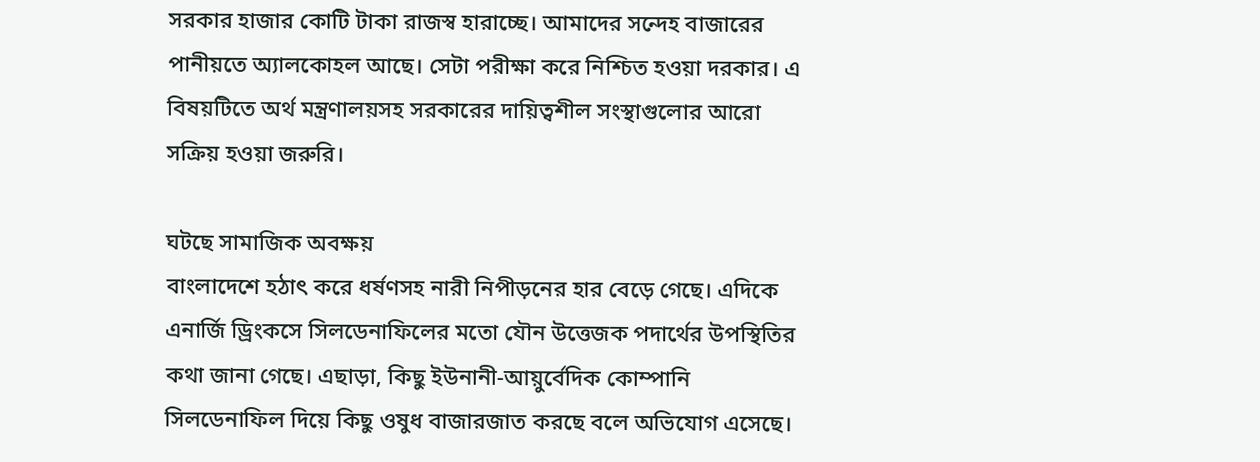সরকার হাজার কোটি টাকা রাজস্ব হারাচ্ছে। আমাদের সন্দেহ বাজারের পানীয়তে অ্যালকোহল আছে। সেটা পরীক্ষা করে নিশ্চিত হওয়া দরকার। এ বিষয়টিতে অর্থ মন্ত্রণালয়সহ সরকারের দায়িত্বশীল সংস্থাগুলোর আরো সক্রিয় হওয়া জরুরি।

ঘটছে সামাজিক অবক্ষয়
বাংলাদেশে হঠাৎ করে ধর্ষণসহ নারী নিপীড়নের হার বেড়ে গেছে। এদিকে এনার্জি ড্রিংকসে সিলডেনাফিলের মতো যৌন উত্তেজক পদার্থের উপস্থিতির কথা জানা গেছে। এছাড়া, কিছু ইউনানী-আয়ুর্বেদিক কোম্পানি সিলডেনাফিল দিয়ে কিছু ওষুধ বাজারজাত করছে বলে অভিযোগ এসেছে।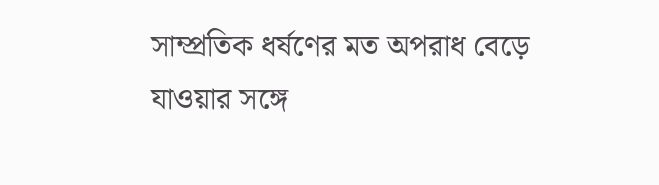সাম্প্রতিক ধর্ষণের মত অপরাধ বেড়ে যাওয়ার সঙ্গে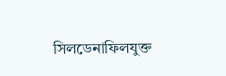সিলডেনাফিলযুক্ত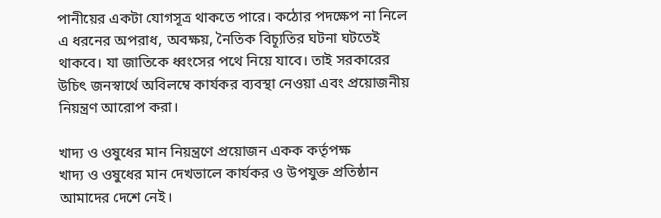পানীয়ের একটা যোগসূত্র থাকতে পারে। কঠোর পদক্ষেপ না নিলে এ ধরনের অপরাধ, অবক্ষয়, নৈতিক বিচ্যূতির ঘটনা ঘটতেই থাকবে। যা জাতিকে ধ্বংসের পথে নিয়ে যাবে। তাই সরকারের উচিৎ জনস্বার্থে অবিলম্বে কার্যকর ব্যবস্থা নেওয়া এবং প্রয়োজনীয় নিয়ন্ত্রণ আরোপ করা।

খাদ্য ও ওষুধের মান নিয়ন্ত্রণে প্রয়োজন একক কর্তৃপক্ষ
খাদ্য ও ওষুধের মান দেখভালে কার্যকর ও উপযুক্ত প্রতিষ্ঠান আমাদের দেশে নেই।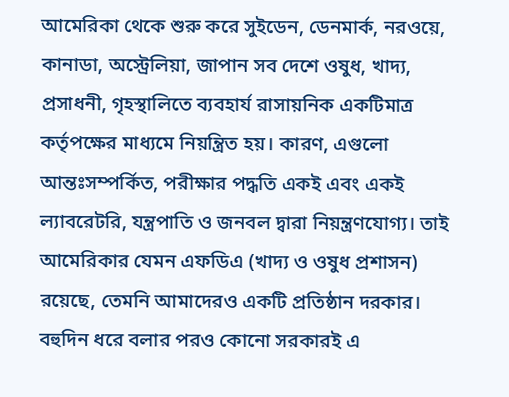আমেরিকা থেকে শুরু করে সুইডেন, ডেনমার্ক, নরওয়ে, কানাডা, অস্ট্রেলিয়া, জাপান সব দেশে ওষুধ, খাদ্য, প্রসাধনী, গৃহস্থালিতে ব্যবহার্য রাসায়নিক একটিমাত্র কর্তৃপক্ষের মাধ্যমে নিয়ন্ত্রিত হয়। কারণ, এগুলো আন্তঃসম্পর্কিত, পরীক্ষার পদ্ধতি একই এবং একই ল্যাবরেটরি, যন্ত্রপাতি ও জনবল দ্বারা নিয়ন্ত্রণযোগ্য। তাই আমেরিকার যেমন এফডিএ (খাদ্য ও ওষুধ প্রশাসন) রয়েছে, তেমনি আমাদেরও একটি প্রতিষ্ঠান দরকার। বহুদিন ধরে বলার পরও কোনো সরকারই এ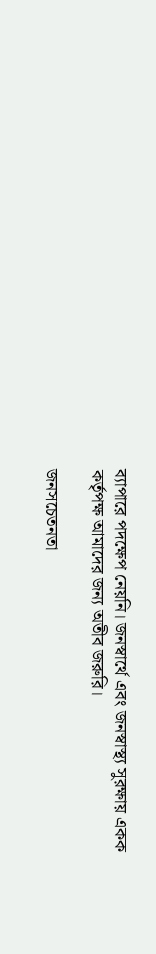ব্যাপারে পদক্ষেপ নেয়নি। জনস্বার্থে এবং জনস্বাস্থ্য সুরক্ষায় একক কর্তৃপক্ষ আমাদের জন্য অতীব জরুরি।

জনসচেতনতা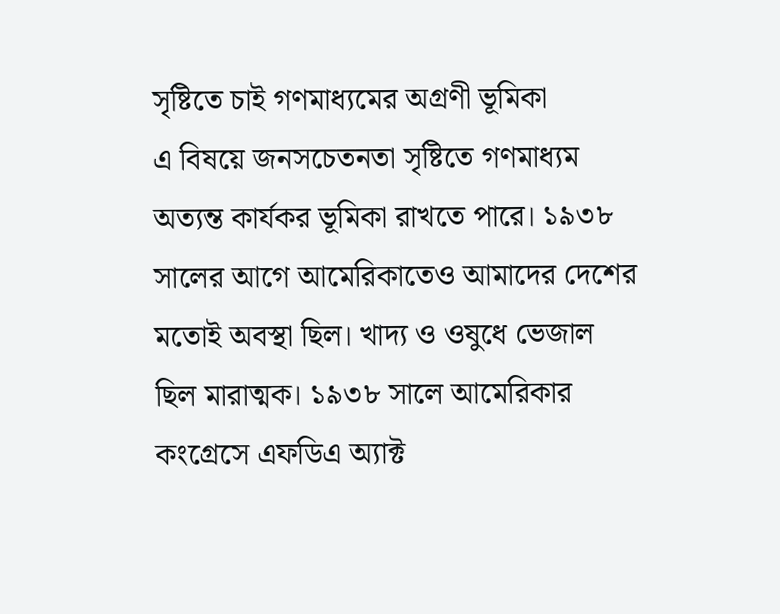সৃষ্টিতে চাই গণমাধ্যমের অগ্রণী ভূমিকা
এ বিষয়ে জনসচেতনতা সৃষ্টিতে গণমাধ্যম অত্যন্ত কার্যকর ভূমিকা রাখতে পারে। ১৯৩৮ সালের আগে আমেরিকাতেও আমাদের দেশের মতোই অবস্থা ছিল। খাদ্য ও ওষুধে ভেজাল ছিল মারাত্মক। ১৯৩৮ সালে আমেরিকার কংগ্রেসে এফডিএ অ্যাক্ট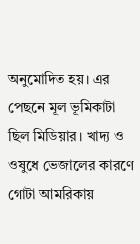অনুমোদিত হয়। এর পেছনে মূল ভূমিকাটা ছিল মিডিয়ার। খাদ্য ও ওষুধে ভেজালের কারণে গোটা আমরিকায়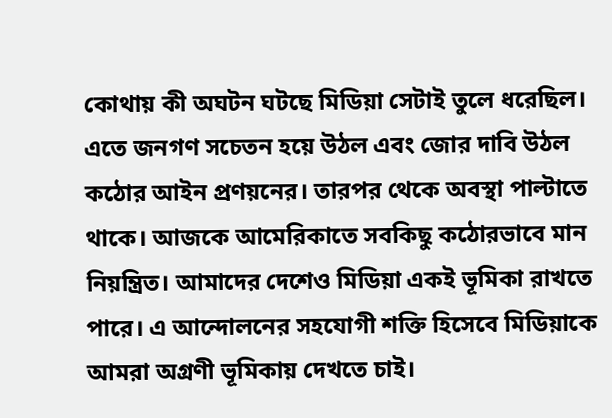কোথায় কী অঘটন ঘটছে মিডিয়া সেটাই তুলে ধরেছিল। এতে জনগণ সচেতন হয়ে উঠল এবং জোর দাবি উঠল কঠোর আইন প্রণয়নের। তারপর থেকে অবস্থা পাল্টাতে থাকে। আজকে আমেরিকাতে সবকিছু কঠোরভাবে মান নিয়ন্ত্রিত। আমাদের দেশেও মিডিয়া একই ভূমিকা রাখতে পারে। এ আন্দোলনের সহযোগী শক্তি হিসেবে মিডিয়াকে আমরা অগ্রণী ভূমিকায় দেখতে চাই।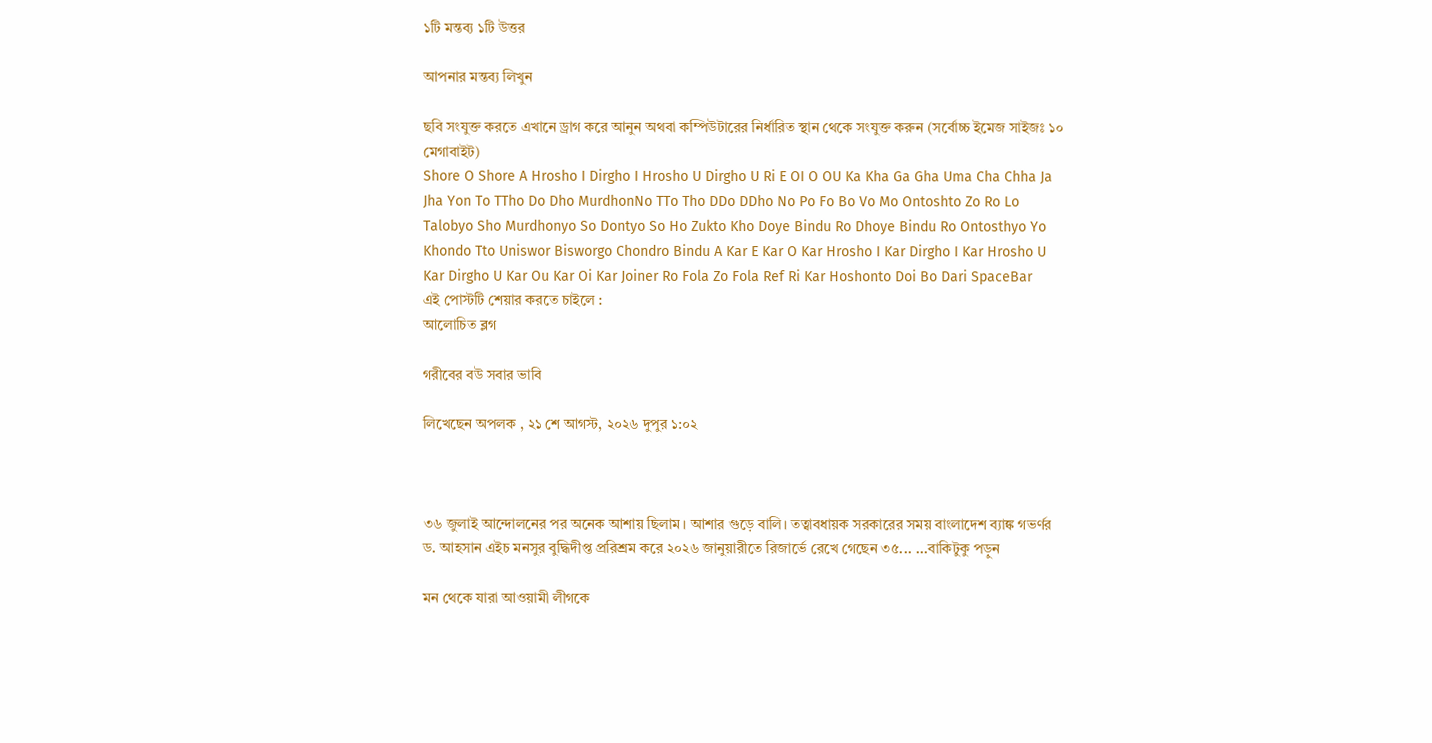১টি মন্তব্য ১টি উত্তর

আপনার মন্তব্য লিখুন

ছবি সংযুক্ত করতে এখানে ড্রাগ করে আনুন অথবা কম্পিউটারের নির্ধারিত স্থান থেকে সংযুক্ত করুন (সর্বোচ্চ ইমেজ সাইজঃ ১০ মেগাবাইট)
Shore O Shore A Hrosho I Dirgho I Hrosho U Dirgho U Ri E OI O OU Ka Kha Ga Gha Uma Cha Chha Ja Jha Yon To TTho Do Dho MurdhonNo TTo Tho DDo DDho No Po Fo Bo Vo Mo Ontoshto Zo Ro Lo Talobyo Sho Murdhonyo So Dontyo So Ho Zukto Kho Doye Bindu Ro Dhoye Bindu Ro Ontosthyo Yo Khondo Tto Uniswor Bisworgo Chondro Bindu A Kar E Kar O Kar Hrosho I Kar Dirgho I Kar Hrosho U Kar Dirgho U Kar Ou Kar Oi Kar Joiner Ro Fola Zo Fola Ref Ri Kar Hoshonto Doi Bo Dari SpaceBar
এই পোস্টটি শেয়ার করতে চাইলে :
আলোচিত ব্লগ

গরীবের বউ সবার ভাবি

লিখেছেন অপলক , ২১ শে আগস্ট, ২০২৬ দুপুর ১:০২



৩৬ জুলাই আন্দোলনের পর অনেক আশায় ছিলাম। আশার গুড়ে বালি। তত্বাবধায়ক সরকারের সময় বাংলাদেশ ব্যাঙ্ক গভর্ণর ড. আহসান এইচ মনসুর বুদ্ধিদীপ্ত প্ররিশ্রম করে ২০২৬ জানুয়ারীতে রিজার্ভে রেখে গেছেন ৩৫... ...বাকিটুকু পড়ুন

মন থেকে যারা আওয়ামী লীগকে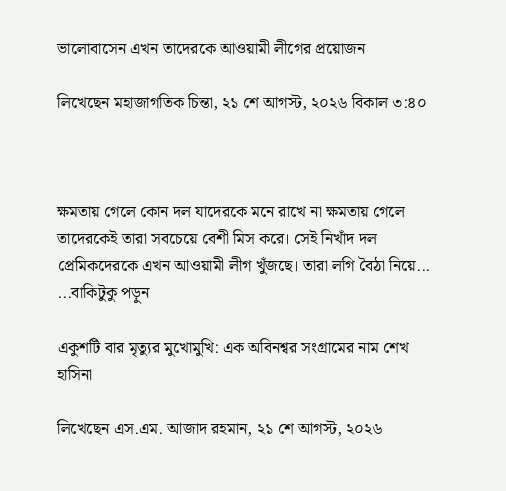ভালোবাসেন এখন তাদেরকে আওয়ামী লীগের প্রয়োজন

লিখেছেন মহাজাগতিক চিন্তা, ২১ শে আগস্ট, ২০২৬ বিকাল ৩:৪০



ক্ষমতায় গেলে কোন দল যাদেরকে মনে রাখে না ক্ষমতায় গেলে তাদেরকেই তারা সবচেয়ে বেশী মিস করে। সেই নিখাঁদ দল প্রেমিকদেরকে এখন আওয়ামী লীগ খুঁজছে। তারা লগি বৈঠা নিয়ে... ...বাকিটুকু পড়ুন

একুশটি বার মৃত্যুর মুখোমুখি: এক অবিনশ্বর সংগ্রামের নাম শেখ হাসিনা

লিখেছেন এস.এম. আজাদ রহমান, ২১ শে আগস্ট, ২০২৬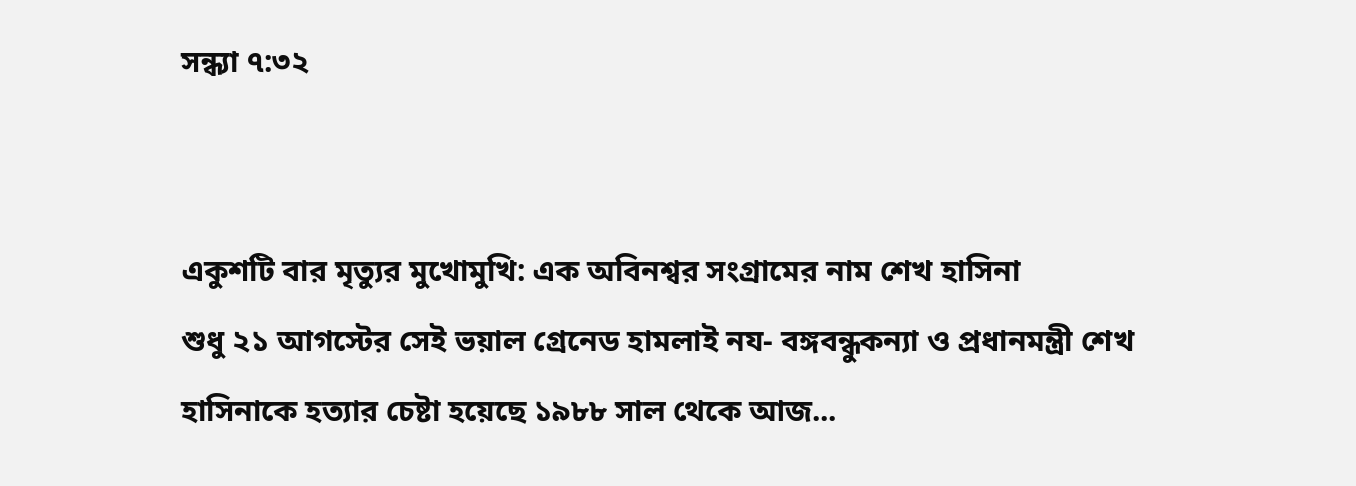সন্ধ্যা ৭:৩২


একুশটি বার মৃত্যুর মুখোমুখি: এক অবিনশ্বর সংগ্রামের নাম শেখ হাসিনা
শুধু ২১ আগস্টের সেই ভয়াল গ্রেনেড হামলাই নয- বঙ্গবন্ধুকন্যা ও প্রধানমন্ত্রী শেখ হাসিনাকে হত্যার চেষ্টা হয়েছে ১৯৮৮ সাল থেকে আজ...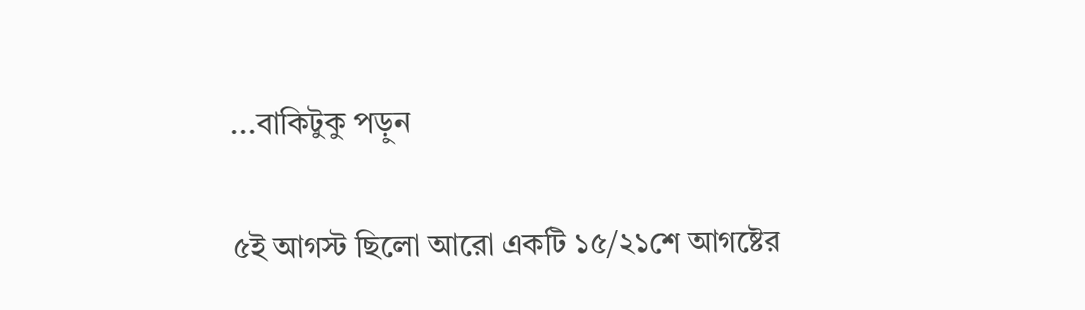...বাকিটুকু পড়ুন

৫ই আগস্ট ছিলো আরো একটি ১৫/২১শে আগষ্টের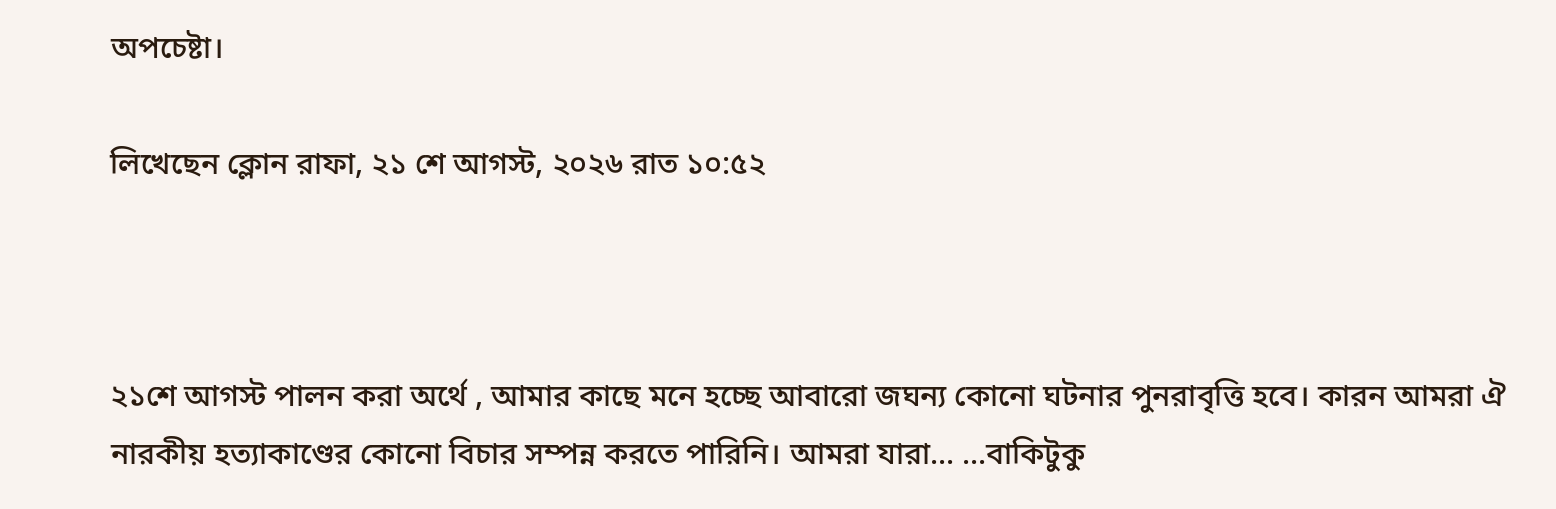অপচেষ্টা।

লিখেছেন ক্লোন রাফা, ২১ শে আগস্ট, ২০২৬ রাত ১০:৫২



২১শে আগস্ট পালন করা অর্থে , আমার কাছে মনে হচ্ছে আবারো জঘন্য কোনো ঘটনার পুনরাবৃত্তি হবে। কারন আমরা ঐ নারকীয় হত্যাকাণ্ডের কোনো বিচার সম্পন্ন করতে পারিনি। আমরা যারা... ...বাকিটুকু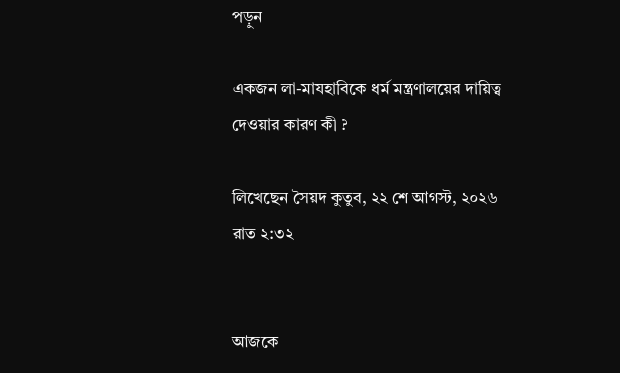পড়ুন

একজন লা-মাযহাবিকে ধর্ম মন্ত্রণালয়ের দায়িত্ব দেওয়ার কারণ কী ?

লিখেছেন সৈয়দ কুতুব, ২২ শে আগস্ট, ২০২৬ রাত ২:৩২


আজকে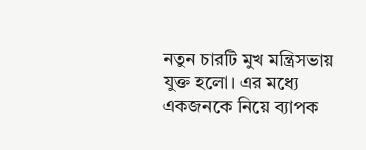নতুন চারটি মুখ মন্ত্রিসভায় যুক্ত হলো। এর মধ্যে একজনকে নিয়ে ব্যাপক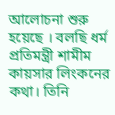আলোচনা শুরু হয়েছে । বলছি ধর্ম প্রতিমন্ত্রী শামীম কায়সার লিংকনের কথা। তিনি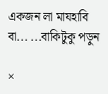একজন লা মাযহাবি বা... ...বাকিটুকু পড়ুন

×